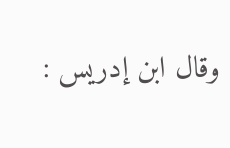وقال ابن إدريس :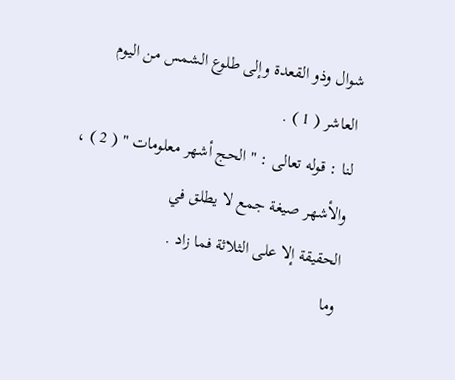شوال وذو القعدة وإلى طلوع الشمس من اليوم
العاشر ( 1 ) .
لنا : قوله تعالى : " الحج أشهر معلومات " ( 2 ) ، والأشهر صيغة جمع لا يطلق في
الحقيقة إلا على الثلاثة فما زاد .
وما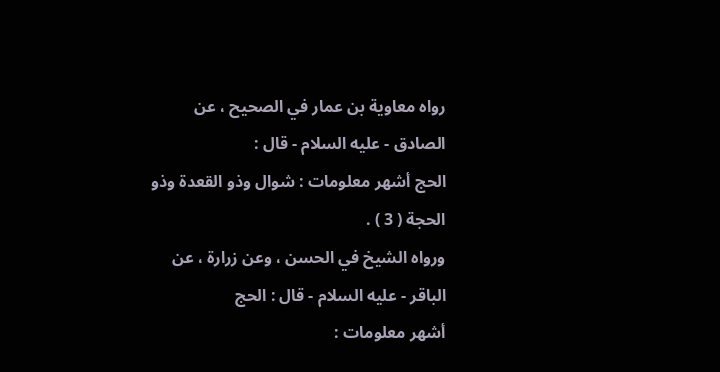رواه معاوية بن عمار في الصحيح ، عن الصادق - عليه السلام - قال :
الحج أشهر معلومات : شوال وذو القعدة وذو الحجة ( 3 ) .
ورواه الشيخ في الحسن ، وعن زرارة ، عن الباقر - عليه السلام - قال : الحج
أشهر معلومات :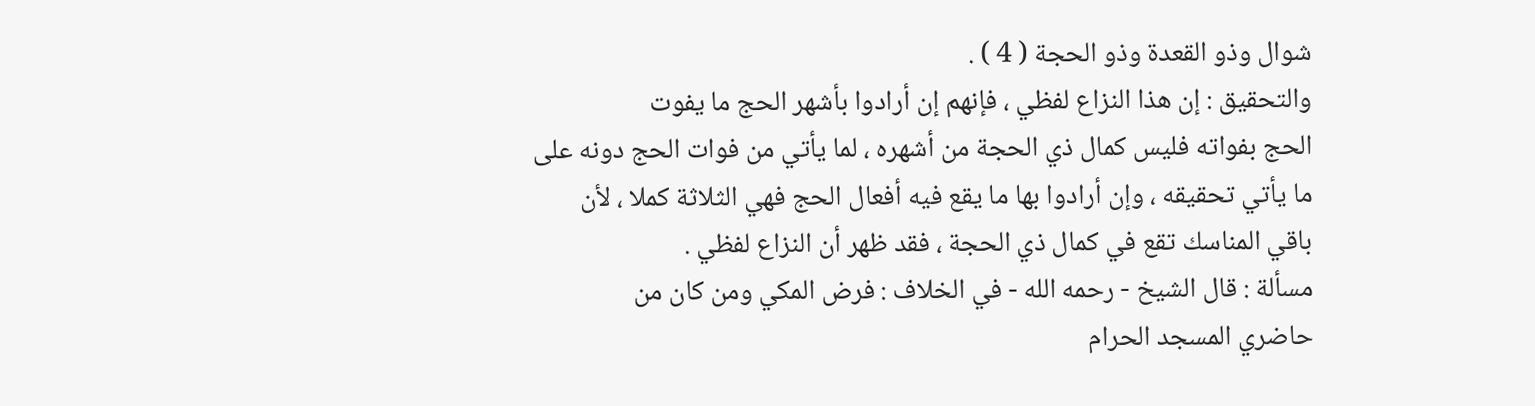شوال وذو القعدة وذو الحجة ( 4 ) .
والتحقيق : إن هذا النزاع لفظي ، فإنهم إن أرادوا بأشهر الحج ما يفوت
الحج بفواته فليس كمال ذي الحجة من أشهره ، لما يأتي من فوات الحج دونه على
ما يأتي تحقيقه ، وإن أرادوا بها ما يقع فيه أفعال الحج فهي الثلاثة كملا ، لأن
باقي المناسك تقع في كمال ذي الحجة ، فقد ظهر أن النزاع لفظي .
مسألة : قال الشيخ - رحمه الله - في الخلاف : فرض المكي ومن كان من
حاضري المسجد الحرام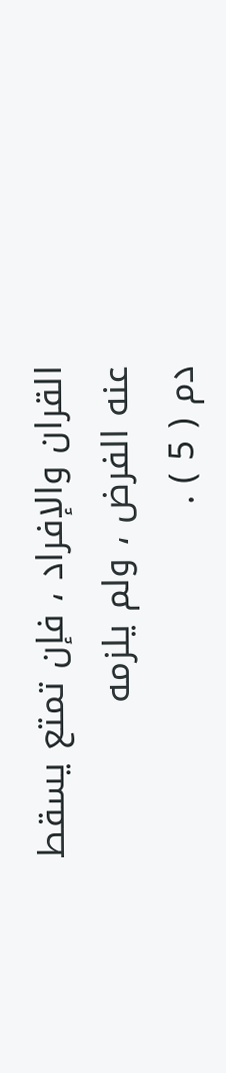القران والإفراد ، فإن تمتع يسقط عنه الفرض ، ولم يلزمه
دم ( 5 ) .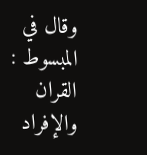وقال في المبسوط : القران والإفراد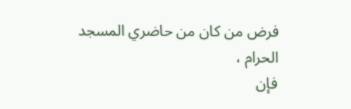فرض من كان من حاضري المسجد الحرام ،
فإن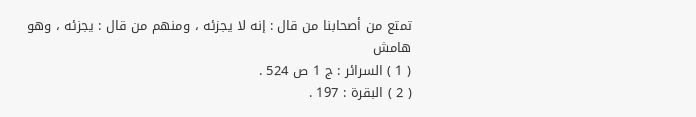تمتع من أصحابنا من قال : إنه لا يجزئه ، ومنهم من قال : يجزئه ، وهو
هامش
( 1 ) السرائر : ج 1 ص 524 .
( 2 ) البقرة : 197 .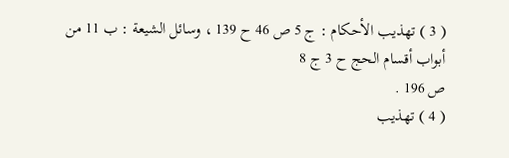( 3 ) تهذيب الأحكام : ج 5 ص 46 ح 139 ، وسائل الشيعة : ب 11 من أبواب أقسام الحج ح 3 ج 8
ص 196 .
( 4 ) تهذيب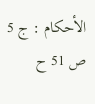الأحكام : ج 5 ص 51 ح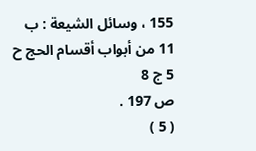155 ، وسائل الشيعة : ب 11 من أبواب أقسام الحج ح 5 ج 8
ص 197 .
( 5 )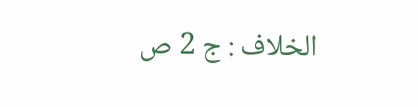الخلاف : ج 2 ص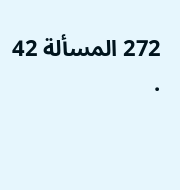272 المسألة 42 .